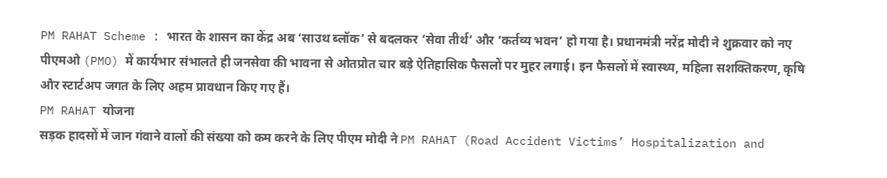PM RAHAT Scheme : भारत के शासन का केंद्र अब ‘साउथ ब्लॉक’ से बदलकर ‘सेवा तीर्थ’ और ‘कर्तव्य भवन’ हो गया है। प्रधानमंत्री नरेंद्र मोदी ने शुक्रवार को नए पीएमओ (PMO) में कार्यभार संभालते ही जनसेवा की भावना से ओतप्रोत चार बड़े ऐतिहासिक फैसलों पर मुहर लगाई। इन फैसलों में स्वास्थ्य, महिला सशक्तिकरण, कृषि और स्टार्टअप जगत के लिए अहम प्रावधान किए गए हैं।
PM RAHAT योजना
सड़क हादसों में जान गंवाने वालों की संख्या को कम करने के लिए पीएम मोदी ने PM RAHAT (Road Accident Victims’ Hospitalization and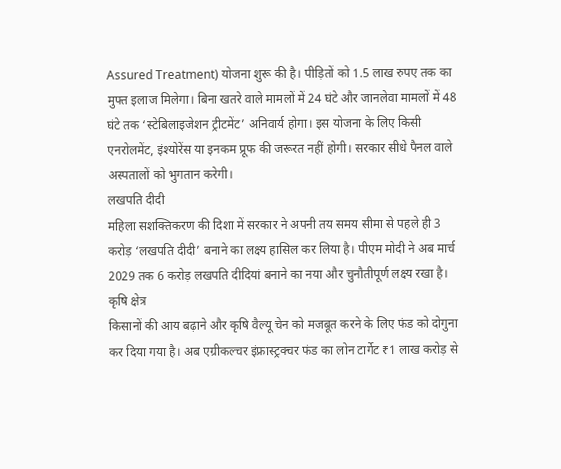Assured Treatment) योजना शुरू की है। पीड़ितों को 1.5 लाख रुपए तक का मुफ्त इलाज मिलेगा। बिना खतरे वाले मामलों में 24 घंटे और जानलेवा मामलों में 48 घंटे तक ‘स्टेबिलाइजेशन ट्रीटमेंट’ अनिवार्य होगा। इस योजना के लिए किसी एनरोलमेंट, इंश्योरेंस या इनकम प्रूफ की जरूरत नहीं होगी। सरकार सीधे पैनल वाले अस्पतालों को भुगतान करेगी।
लखपति दीदी
महिला सशक्तिकरण की दिशा में सरकार ने अपनी तय समय सीमा से पहले ही 3 करोड़ ‘लखपति दीदी’ बनाने का लक्ष्य हासिल कर लिया है। पीएम मोदी ने अब मार्च 2029 तक 6 करोड़ लखपति दीदियां बनाने का नया और चुनौतीपूर्ण लक्ष्य रखा है।
कृषि क्षेत्र
किसानों की आय बढ़ाने और कृषि वैल्यू चेन को मजबूत करने के लिए फंड को दोगुना कर दिया गया है। अब एग्रीकल्चर इंफ्रास्ट्रक्चर फंड का लोन टार्गेट ₹1 लाख करोड़ से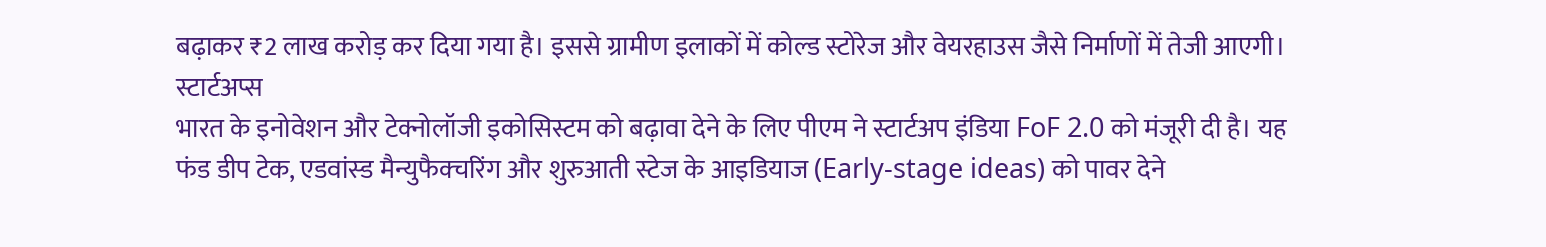बढ़ाकर ₹2 लाख करोड़ कर दिया गया है। इससे ग्रामीण इलाकों में कोल्ड स्टोरेज और वेयरहाउस जैसे निर्माणों में तेजी आएगी।
स्टार्टअप्स
भारत के इनोवेशन और टेक्नोलॉजी इकोसिस्टम को बढ़ावा देने के लिए पीएम ने स्टार्टअप इंडिया FoF 2.0 को मंजूरी दी है। यह फंड डीप टेक, एडवांस्ड मैन्युफैक्चरिंग और शुरुआती स्टेज के आइडियाज (Early-stage ideas) को पावर देने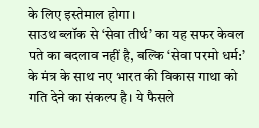के लिए इस्तेमाल होगा।
साउथ ब्लॉक से ‘सेवा तीर्थ’ का यह सफर केवल पते का बदलाव नहीं है, बल्कि ‘सेवा परमो धर्म:’ के मंत्र के साथ नए भारत की विकास गाथा को गति देने का संकल्प है। ये फैसले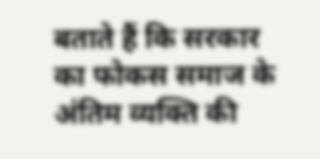बताते हैं कि सरकार का फोकस समाज के अंतिम व्यक्ति की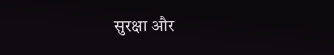सुरक्षा और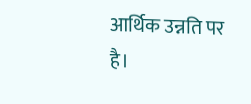आर्थिक उन्नति पर है।